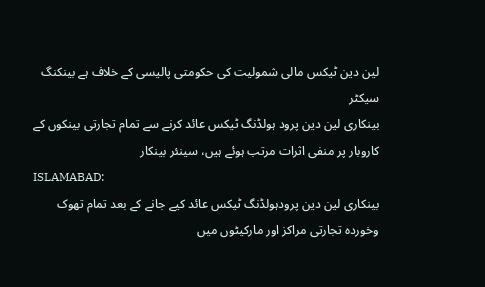لین دین ٹیکس مالی شمولیت کی حکومتی پالیسی کے خلاف ہے بینکنگ سیکٹر
بینکاری لین دین پرود ہولڈنگ ٹیکس عائد کرنے سے تمام تجارتی بینکوں کے کاروبار پر منفی اثرات مرتب ہوئے ہیں، سینئر بینکار
ISLAMABAD:
بینکاری لین دین پرودہولڈنگ ٹیکس عائد کیے جانے کے بعد تمام تھوک وخوردہ تجارتی مراکز اور مارکیٹوں میں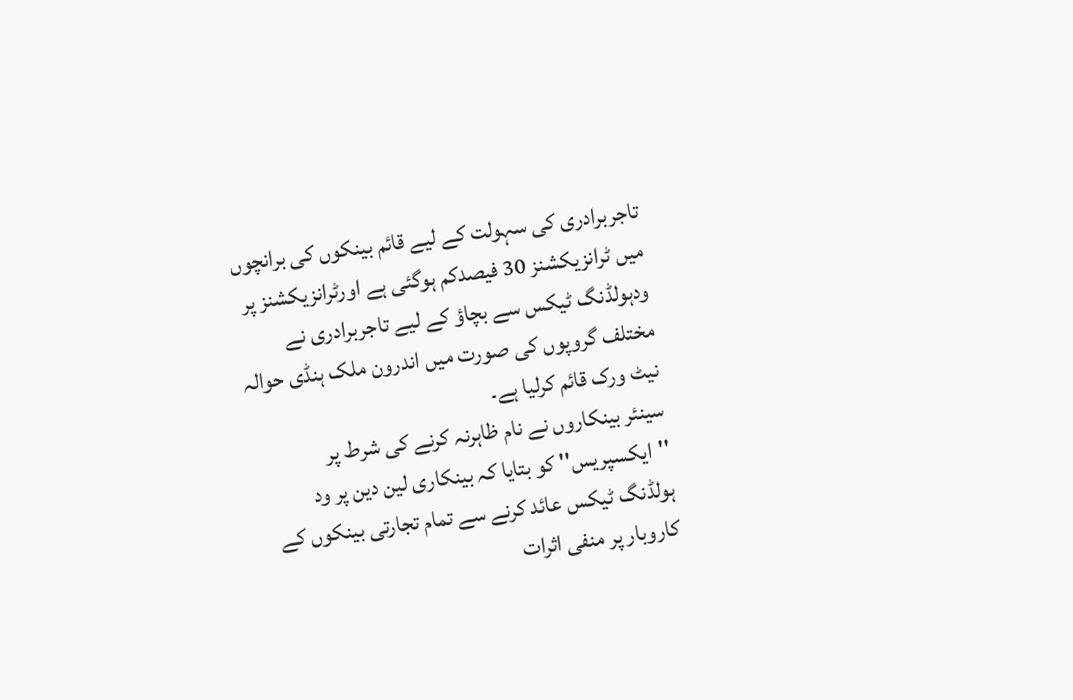تاجربرادری کی سہولت کے لیے قائم بینکوں کی برانچوں میں ٹرانزیکشنز 30 فیصدکم ہوگئی ہے اورٹرانزیکشنز پر ودہولڈنگ ٹیکس سے بچاؤ کے لیے تاجربرادری نے مختلف گروپوں کی صورت میں اندرون ملک ہنڈی حوالہ نیٹ ورک قائم کرلیا ہے۔
سینئر بینکاروں نے نام ظاہرنہ کرنے کی شرط پر ''ایکسپریس'' کو بتایا کہ بینکاری لین دین پر ود ہولڈنگ ٹیکس عائد کرنے سے تمام تجارتی بینکوں کے کاروبار پر منفی اثرات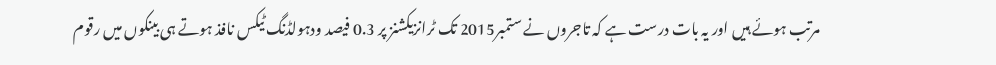مرتب ہوئے ہیں اور یہ بات درست ہے کہ تاجروں نے ستمبر2015 تک ٹرانزیکشنز پر 0.3 فیصد ودہولڈنگ ٹیکس نافذ ہوتے ہی بینکوں میں رقوم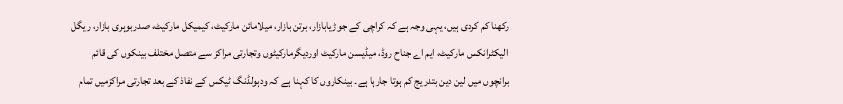رکھنا کم کردی ہیں، یہی وجہ ہے کہ کراچی کے جوڑیابازار، برتن بازار، میلامائن مارکیٹ، کیمیکل مارکیٹ، صدربوہری بازار، ریگل الیکٹرانکس مارکیٹ، ایم اے جناح روڈ، میڈیسن مارکیٹ اوردیگرمارکیٹوں وتجارتی مراکز سے متصل مختلف بینکوں کی قائم برانچوں میں لین دین بتدریج کم ہوتا جارہا ہے۔ بینکاروں کا کہنا ہے کہ ودہولڈنگ ٹیکس کے نفاذ کے بعد تجارتی مراکزمیں تمام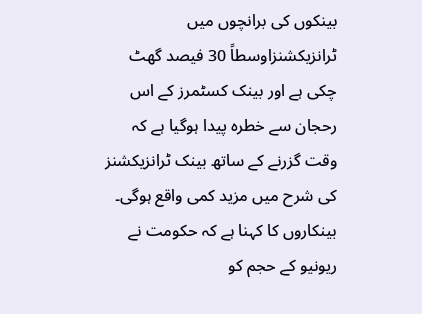بینکوں کی برانچوں میں ٹرانزیکشنزاوسطاً 30 فیصد گھٹ چکی ہے اور بینک کسٹمرز کے اس رحجان سے خطرہ پیدا ہوگیا ہے کہ وقت گزرنے کے ساتھ بینک ٹرانزیکشنز کی شرح میں مزید کمی واقع ہوگی۔
بینکاروں کا کہنا ہے کہ حکومت نے ریونیو کے حجم کو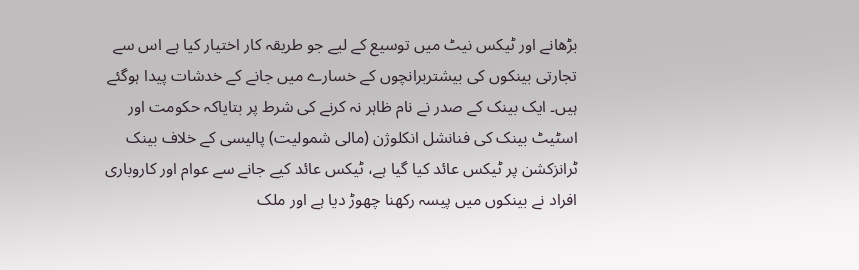بڑھانے اور ٹیکس نیٹ میں توسیع کے لیے جو طریقہ کار اختیار کیا ہے اس سے تجارتی بینکوں کی بیشتربرانچوں کے خسارے میں جانے کے خدشات پیدا ہوگئے ہیں۔ ایک بینک کے صدر نے نام ظاہر نہ کرنے کی شرط پر بتایاکہ حکومت اور اسٹیٹ بینک کی فنانشل انکلوژن (مالی شمولیت) پالیسی کے خلاف بینک ٹرانزکشن پر ٹیکس عائد کیا گیا ہے، ٹیکس عائد کیے جانے سے عوام اور کاروباری افراد نے بینکوں میں پیسہ رکھنا چھوڑ دیا ہے اور ملک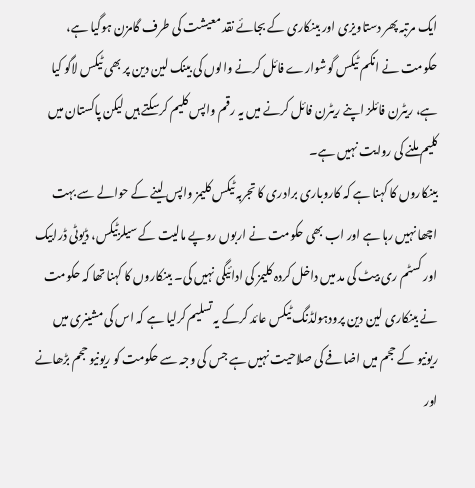ایک مرتبہ پھر دستاویزی اور بینکاری کے بجائے نقد معیشت کی طرف گامزن ہوگیا ہے، حکومت نے انکم ٹیکس گوشوارے فائل کرنے والوں کی بینک لین دین پر بھی ٹیکس لاگو کیا ہے، ریٹرن فائلز اپنے ریٹرن فائل کرنے میں یہ رقم واپس کلیم کرسکتے ہیں لیکن پاکستان میں کلیم ملنے کی روایت نہیں ہے۔
بینکاروں کا کہنا ہے کہ کاروباری برادری کا تجربہ ٹیکس کلیمز واپس لینے کے حوالے سے بہت اچھا نہیں رہا ہے اور اب بھی حکومت نے اربوں روپے مالیت کے سیلزٹیکس، ڈیوٹی ڈرابیک اور کسٹم ری بیٹ کی مد میں داخل کردہ کلیمز کی ادائیگی نہیں کی۔ بینکاروں کا کہنا تھا کہ حکومت نے بینکاری لین دین پرودہولڈنگ ٹیکس عائد کرکے یہ تسلیم کرلیا ہے کہ اس کی مشینری میں ریونیو کے حجم میں اضافے کی صلاحیت نہیں ہے جس کی وجہ سے حکومت کو ریونیو حجم بڑھانے اور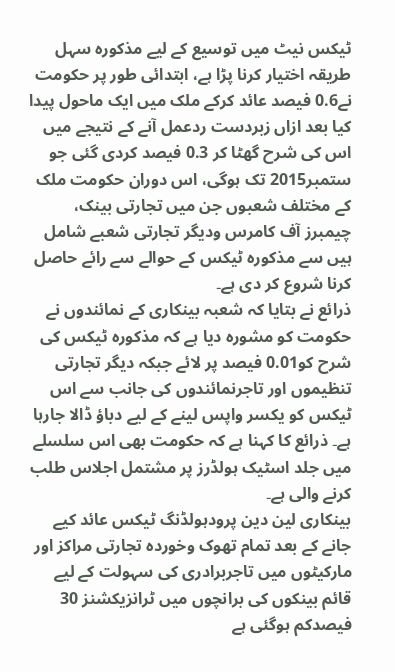ٹیکس نیٹ میں توسیع کے لیے مذکورہ سہل طریقہ اختیار کرنا پڑا ہے، ابتدائی طور پر حکومت نے0.6 فیصد عائد کرکے ملک میں ایک ماحول پیدا کیا بعد ازاں زبردست ردعمل آنے کے نتیجے میں اس کی شرح گھٹا کر 0.3 فیصد کردی گئی جو ستمبر2015 تک ہوگی، اس دوران حکومت ملک کے مختلف شعبوں جن میں تجارتی بینک، چیمبرز آف کامرس ودیگر تجارتی شعبے شامل ہیں سے مذکورہ ٹیکس کے حوالے سے رائے حاصل کرنا شروع کر دی ہے۔
ذرائع نے بتایا کہ شعبہ بینکاری کے نمائندوں نے حکومت کو مشورہ دیا ہے کہ مذکورہ ٹیکس کی شرح کو0.01 فیصد پر لائے جبکہ دیگر تجارتی تنظیموں اور تاجرنمائندوں کی جانب سے اس ٹیکس کو یکسر واپس لینے کے لیے دباؤ ڈالا جارہا ہے۔ ذرائع کا کہنا ہے کہ حکومت بھی اس سلسلے میں جلد اسٹیک ہولڈرز پر مشتمل اجلاس طلب کرنے والی ہے۔
بینکاری لین دین پرودہولڈنگ ٹیکس عائد کیے جانے کے بعد تمام تھوک وخوردہ تجارتی مراکز اور مارکیٹوں میں تاجربرادری کی سہولت کے لیے قائم بینکوں کی برانچوں میں ٹرانزیکشنز 30 فیصدکم ہوگئی ہے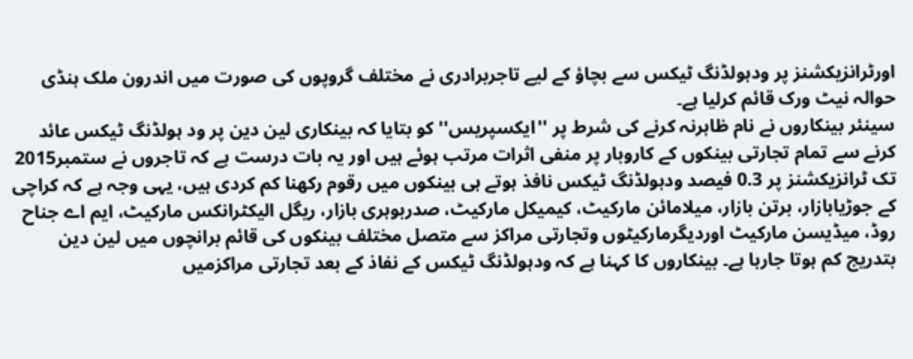اورٹرانزیکشنز پر ودہولڈنگ ٹیکس سے بچاؤ کے لیے تاجربرادری نے مختلف گروپوں کی صورت میں اندرون ملک ہنڈی حوالہ نیٹ ورک قائم کرلیا ہے۔
سینئر بینکاروں نے نام ظاہرنہ کرنے کی شرط پر ''ایکسپریس'' کو بتایا کہ بینکاری لین دین پر ود ہولڈنگ ٹیکس عائد کرنے سے تمام تجارتی بینکوں کے کاروبار پر منفی اثرات مرتب ہوئے ہیں اور یہ بات درست ہے کہ تاجروں نے ستمبر2015 تک ٹرانزیکشنز پر 0.3 فیصد ودہولڈنگ ٹیکس نافذ ہوتے ہی بینکوں میں رقوم رکھنا کم کردی ہیں، یہی وجہ ہے کہ کراچی کے جوڑیابازار، برتن بازار، میلامائن مارکیٹ، کیمیکل مارکیٹ، صدربوہری بازار، ریگل الیکٹرانکس مارکیٹ، ایم اے جناح روڈ، میڈیسن مارکیٹ اوردیگرمارکیٹوں وتجارتی مراکز سے متصل مختلف بینکوں کی قائم برانچوں میں لین دین بتدریج کم ہوتا جارہا ہے۔ بینکاروں کا کہنا ہے کہ ودہولڈنگ ٹیکس کے نفاذ کے بعد تجارتی مراکزمیں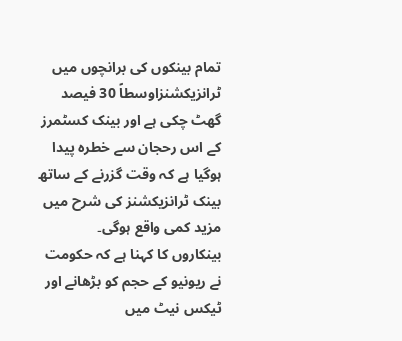تمام بینکوں کی برانچوں میں ٹرانزیکشنزاوسطاً 30 فیصد گھٹ چکی ہے اور بینک کسٹمرز کے اس رحجان سے خطرہ پیدا ہوگیا ہے کہ وقت گزرنے کے ساتھ بینک ٹرانزیکشنز کی شرح میں مزید کمی واقع ہوگی۔
بینکاروں کا کہنا ہے کہ حکومت نے ریونیو کے حجم کو بڑھانے اور ٹیکس نیٹ میں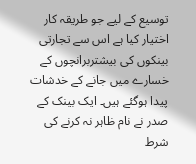توسیع کے لیے جو طریقہ کار اختیار کیا ہے اس سے تجارتی بینکوں کی بیشتربرانچوں کے خسارے میں جانے کے خدشات پیدا ہوگئے ہیں۔ ایک بینک کے صدر نے نام ظاہر نہ کرنے کی شرط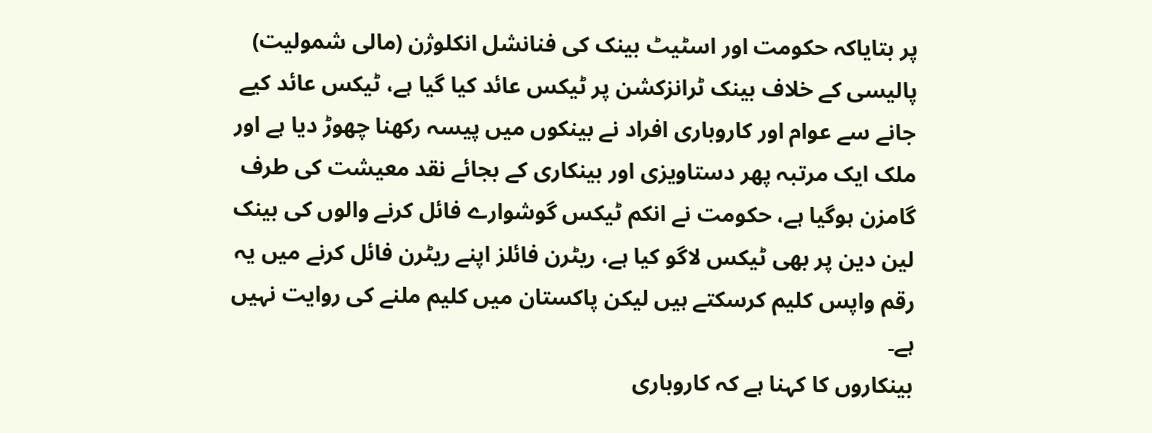پر بتایاکہ حکومت اور اسٹیٹ بینک کی فنانشل انکلوژن (مالی شمولیت) پالیسی کے خلاف بینک ٹرانزکشن پر ٹیکس عائد کیا گیا ہے، ٹیکس عائد کیے جانے سے عوام اور کاروباری افراد نے بینکوں میں پیسہ رکھنا چھوڑ دیا ہے اور ملک ایک مرتبہ پھر دستاویزی اور بینکاری کے بجائے نقد معیشت کی طرف گامزن ہوگیا ہے، حکومت نے انکم ٹیکس گوشوارے فائل کرنے والوں کی بینک لین دین پر بھی ٹیکس لاگو کیا ہے، ریٹرن فائلز اپنے ریٹرن فائل کرنے میں یہ رقم واپس کلیم کرسکتے ہیں لیکن پاکستان میں کلیم ملنے کی روایت نہیں ہے۔
بینکاروں کا کہنا ہے کہ کاروباری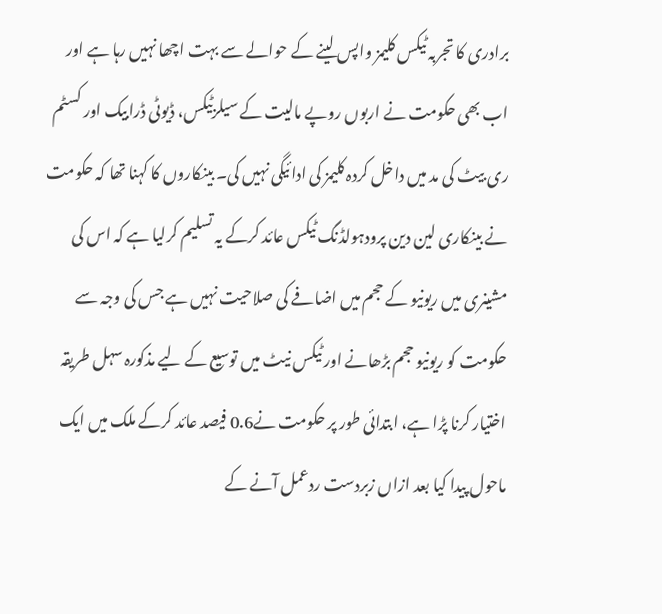برادری کا تجربہ ٹیکس کلیمز واپس لینے کے حوالے سے بہت اچھا نہیں رہا ہے اور اب بھی حکومت نے اربوں روپے مالیت کے سیلزٹیکس، ڈیوٹی ڈرابیک اور کسٹم ری بیٹ کی مد میں داخل کردہ کلیمز کی ادائیگی نہیں کی۔ بینکاروں کا کہنا تھا کہ حکومت نے بینکاری لین دین پرودہولڈنگ ٹیکس عائد کرکے یہ تسلیم کرلیا ہے کہ اس کی مشینری میں ریونیو کے حجم میں اضافے کی صلاحیت نہیں ہے جس کی وجہ سے حکومت کو ریونیو حجم بڑھانے اور ٹیکس نیٹ میں توسیع کے لیے مذکورہ سہل طریقہ اختیار کرنا پڑا ہے، ابتدائی طور پر حکومت نے0.6 فیصد عائد کرکے ملک میں ایک ماحول پیدا کیا بعد ازاں زبردست ردعمل آنے کے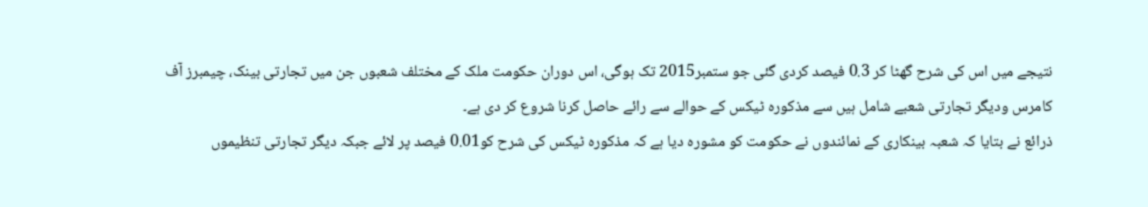نتیجے میں اس کی شرح گھٹا کر 0.3 فیصد کردی گئی جو ستمبر2015 تک ہوگی، اس دوران حکومت ملک کے مختلف شعبوں جن میں تجارتی بینک، چیمبرز آف کامرس ودیگر تجارتی شعبے شامل ہیں سے مذکورہ ٹیکس کے حوالے سے رائے حاصل کرنا شروع کر دی ہے۔
ذرائع نے بتایا کہ شعبہ بینکاری کے نمائندوں نے حکومت کو مشورہ دیا ہے کہ مذکورہ ٹیکس کی شرح کو0.01 فیصد پر لائے جبکہ دیگر تجارتی تنظیموں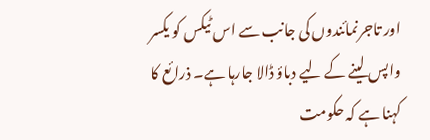اور تاجرنمائندوں کی جانب سے اس ٹیکس کو یکسر واپس لینے کے لیے دباؤ ڈالا جارہا ہے۔ ذرائع کا کہنا ہے کہ حکومت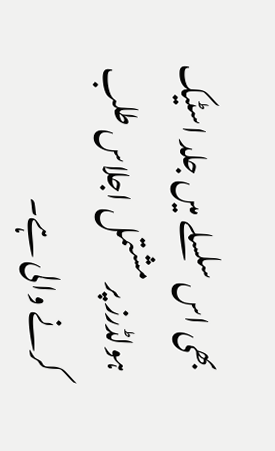بھی اس سلسلے میں جلد اسٹیک ہولڈرز پر مشتمل اجلاس طلب کرنے والی ہے۔